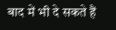बाद में भी दे सकते हैं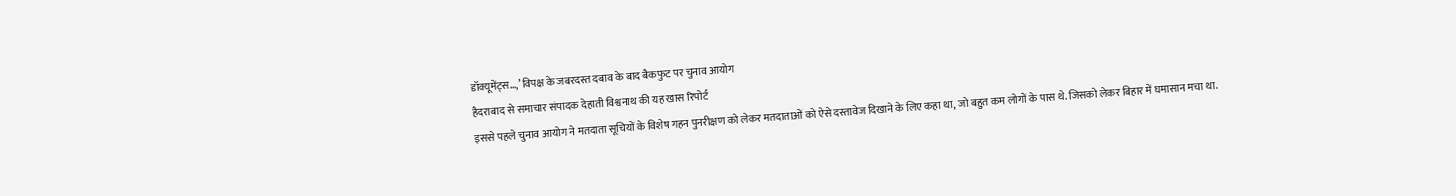डॉक्यूमेंट्स…,’ विपक्ष के जबरदस्त दबाव के बाद बैकफुट पर चुनाव आयोग
हैदराबाद से समाचार संपादक देहाती विश्वनाथ की यह खास रिपोर्ट
इससे पहले चुनाव आयोग ने मतदाता सूचियों के विशेष गहन पुनरीक्षण को लेकर मतदाताओं को ऐसे दस्तावेज दिखाने के लिए कहा था, जो बहुत कम लोगों के पास थे. जिसको लेकर बिहार में घमासान मचा था.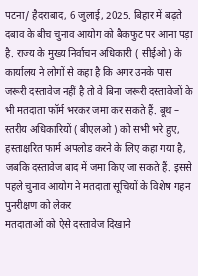पटना/ हैदराबाद, 6 जुलाई, 2025. बिहार में बढ़ते दबाव के बीच चुनाव आयोग को बैकफुट पर आना पड़ा है. राज्य के मुख्य निर्वाचन अधिकारी ( सीईओ) के कार्यालय ने लोगों से कहा है कि अगर उनके पास जरूरी दस्तावेज नहीं है तो वे बिना जरूरी दस्तावेजों के भी मतदाता फॉर्म भरकर जमा कर सकते हैं. बूथ – स्तरीय अधिकारियों ( बीएलओ ) को सभी भरे हुए, हस्ताक्षरित फार्म अपलोड करने के लिए कहा गया है, जबकि दस्तावेज बाद में जमा किए जा सकते हैं. इससे पहले चुनाव आयोग ने मतदाता सूचियों के विशेष गहन पुनरीक्षण को लेकर
मतदाताओं को ऐसे दस्तावेज दिखाने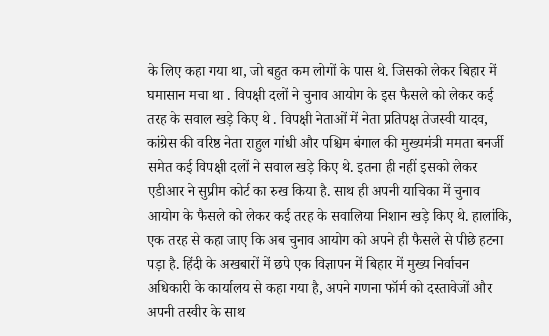के लिए कहा गया था, जो बहुत कम लोगों के पास थे. जिसको लेकर बिहार में घमासान मचा था . विपक्षी दलों ने चुनाव आयोग के इस फैसले को लेकर कई तरह के सवाल खड़े किए थे . विपक्षी नेताओं में नेता प्रतिपक्ष तेजस्वी यादव, कांग्रेस की वरिष्ठ नेता राहुल गांधी और पश्चिम बंगाल की मुख्यमंत्री ममता बनर्जी समेत कई विपक्षी दलों ने सवाल खड़े किए थे. इतना ही नहीं इसको लेकर एडीआर ने सुप्रीम कोर्ट का रुख किया है. साथ ही अपनी याचिका में चुनाव आयोग के फैसले को लेकर कई तरह के सवालिया निशान खड़े किए थे. हालांकि, एक तरह से कहा जाए कि अब चुनाव आयोग को अपने ही फैसले से पीछे हटना पड़ा है. हिंदी के अखबारों में छपे एक विज्ञापन में बिहार में मुख्य निर्वाचन अधिकारी के कार्यालय से कहा गया है, अपने गणना फॉर्म को दस्तावेजों और अपनी तस्वीर के साथ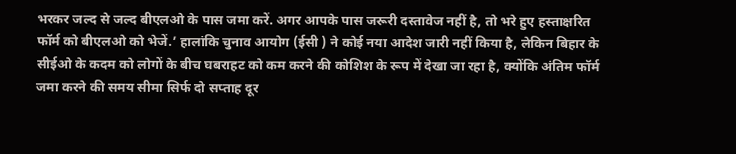भरकर जल्द से जल्द बीएलओ के पास जमा करें. अगर आपके पास जरूरी दस्तावेज नहीं है, तो भरे हुए हस्ताक्षरित फॉर्म को बीएलओ को भेजें.’ हालांकि चुनाव आयोग (ईसी ) ने कोई नया आदेश जारी नहीं किया है, लेकिन बिहार के सीईओ के कदम को लोगों के बीच घबराहट को कम करने की कोशिश के रूप में देखा जा रहा है, क्योंकि अंतिम फॉर्म जमा करने की समय सीमा सिर्फ दो सप्ताह दूर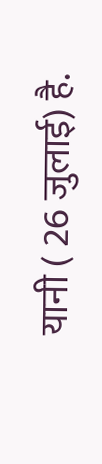यानी ( 26 जुलाई) है.